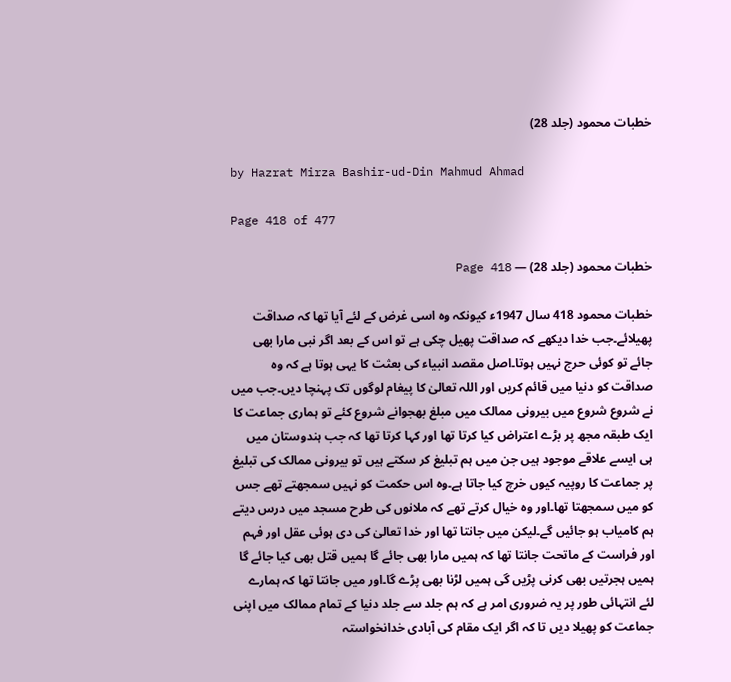خطبات محمود (جلد 28)

by Hazrat Mirza Bashir-ud-Din Mahmud Ahmad

Page 418 of 477

خطبات محمود (جلد 28) — Page 418

خطبات محمود 418 سال 1947ء کیونکہ وہ اسی غرض کے لئے آیا تھا کہ صداقت پھیلائے۔جب خدا دیکھے کہ صداقت پھیل چکی ہے تو اس کے بعد اگر نبی مارا بھی جائے تو کوئی حرج نہیں ہوتا۔اصل مقصد انبیاء کی بعثت کا یہی ہوتا ہے کہ وہ صداقت کو دنیا میں قائم کریں اور اللہ تعالیٰ کا پیغام لوگوں تک پہنچا دیں۔جب میں نے شروع شروع میں بیرونی ممالک میں مبلغ بھجوانے شروع کئے تو ہماری جماعت کا ایک طبقہ مجھ پر بڑے اعتراض کیا کرتا تھا اور کہا کرتا تھا کہ جب ہندوستان میں ہی ایسے علاقے موجود ہیں جن میں ہم تبلیغ کر سکتے ہیں تو بیرونی ممالک کی تبلیغ پر جماعت کا روپیہ کیوں خرچ کیا جاتا ہے۔وہ اس حکمت کو نہیں سمجھتے تھے جس کو میں سمجھتا تھا۔اور وہ خیال کرتے تھے کہ ملانوں کی طرح مسجد میں درس دیتے ہم کامیاب ہو جائیں گے۔لیکن میں جانتا تھا اور خدا تعالیٰ کی دی ہوئی عقل اور فہم اور فراست کے ماتحت جانتا تھا کہ ہمیں مارا بھی جائے گا ہمیں قتل بھی کیا جائے گا ہمیں ہجرتیں بھی کرنی پڑیں گی ہمیں لڑنا بھی پڑے گا۔اور میں جانتا تھا کہ ہمارے لئے انتہائی طور پر یہ ضروری امر ہے کہ ہم جلد سے جلد دنیا کے تمام ممالک میں اپنی جماعت کو پھیلا دیں تا کہ اگر ایک مقام کی آبادی خدانخواستہ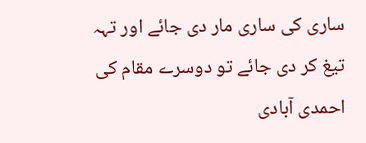ساری کی ساری مار دی جائے اور تہہ تیغ کر دی جائے تو دوسرے مقام کی احمدی آبادی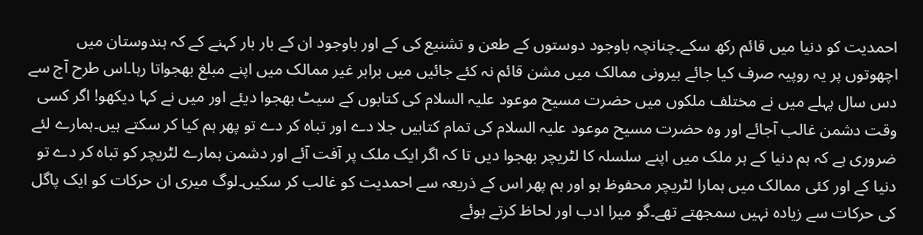احمدیت کو دنیا میں قائم رکھ سکے۔چنانچہ باوجود دوستوں کے طعن و تشنیع کی کے اور باوجود ان کے بار بار کہنے کے کہ ہندوستان میں اچھوتوں پر یہ روپیہ صرف کیا جائے بیرونی ممالک میں مشن قائم نہ کئے جائیں میں برابر غیر ممالک میں اپنے مبلغ بھجواتا رہا۔اس طرح آج سے دس سال پہلے میں نے مختلف ملکوں میں حضرت مسیح موعود علیہ السلام کی کتابوں کے سیٹ بھجوا دیئے اور میں نے کہا دیکھو! اگر کسی وقت دشمن غالب آجائے اور وہ حضرت مسیح موعود علیہ السلام کی تمام کتابیں جلا دے اور تباہ کر دے تو پھر ہم کیا کر سکتے ہیں۔ہمارے لئے ضروری ہے کہ ہم دنیا کے ہر ملک میں اپنے سلسلہ کا لٹریچر بھجوا دیں تا کہ اگر ایک ملک پر آفت آئے اور دشمن ہمارے لٹریچر کو تباہ کر دے تو دنیا کے اور کئی ممالک میں ہمارا لٹریچر محفوظ ہو اور ہم پھر اس کے ذریعہ سے احمدیت کو غالب کر سکیں۔لوگ میری ان حرکات کو ایک پاگل کی حرکات سے زیادہ نہیں سمجھتے تھے۔گو میرا ادب اور لحاظ کرتے ہوئے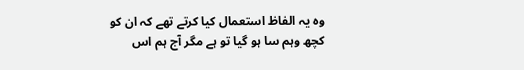وہ یہ الفاظ استعمال کیا کرتے تھے کہ ان کو کچھ وہم سا ہو گیا تو ہے مگر آج ہم اس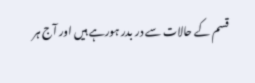قسم کے حالات سے در بدر ہورہے ہیں اور آج ہر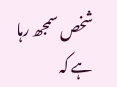شخص سمجھ رہا ہے کہ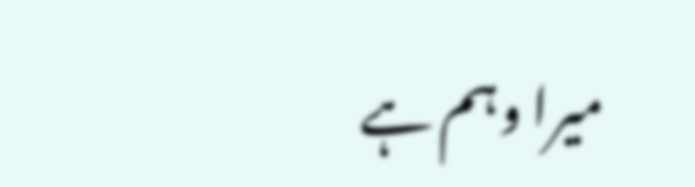میرا وہم ہے